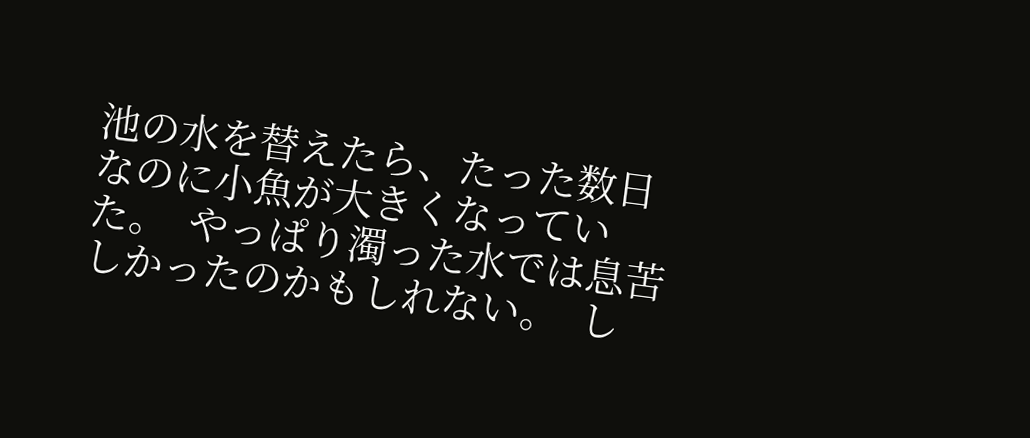池の水を替えたら、たった数日なのに小魚が大きくなっていた。  やっぱり濁った水では息苦しかったのかもしれない。  し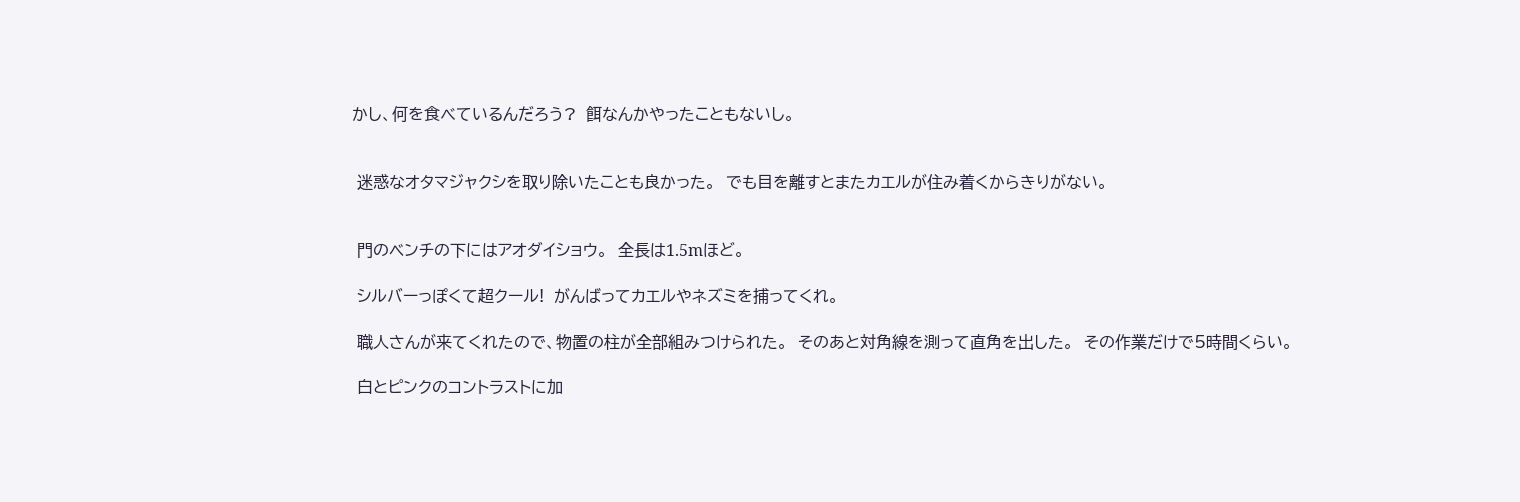かし、何を食べているんだろう?  餌なんかやったこともないし。


 迷惑なオタマジャクシを取り除いたことも良かった。  でも目を離すとまたカエルが住み着くからきりがない。


 門のベンチの下にはアオダイショウ。  全長は1.5mほど。

 シルバーっぽくて超クール!  がんばってカエルやネズミを捕ってくれ。

 職人さんが来てくれたので、物置の柱が全部組みつけられた。  そのあと対角線を測って直角を出した。  その作業だけで5時間くらい。

 白とピンクのコントラストに加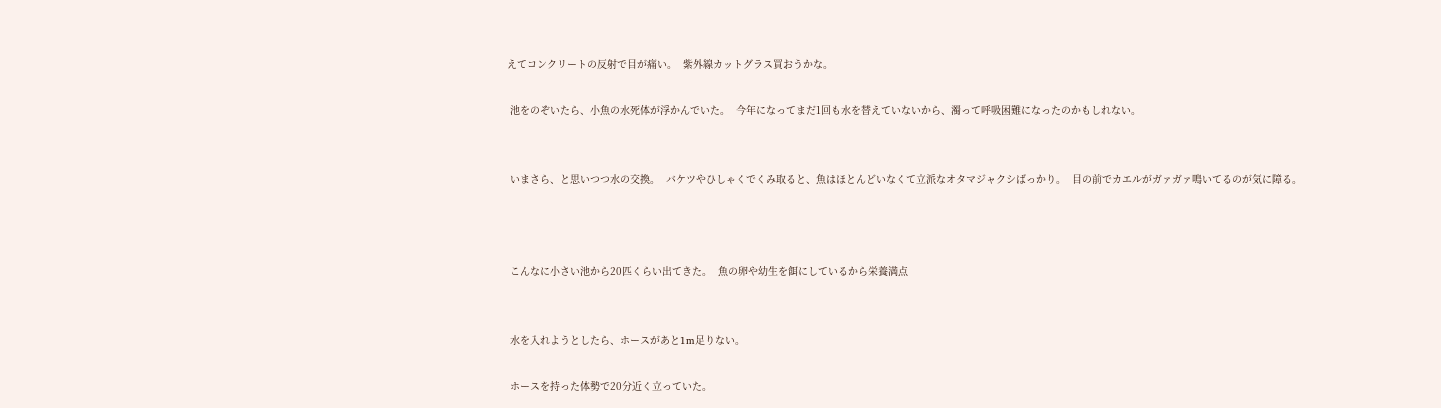えてコンクリートの反射で目が痛い。  紫外線カットグラス買おうかな。

 池をのぞいたら、小魚の水死体が浮かんでいた。  今年になってまだ1回も水を替えていないから、濁って呼吸困難になったのかもしれない。


 いまさら、と思いつつ水の交換。  バケツやひしゃくでくみ取ると、魚はほとんどいなくて立派なオタマジャクシばっかり。  目の前でカエルがガァガァ鳴いてるのが気に障る。



 こんなに小さい池から20匹くらい出てきた。  魚の卵や幼生を餌にしているから栄養満点


 水を入れようとしたら、ホースがあと1m足りない。

 ホースを持った体勢で20分近く立っていた。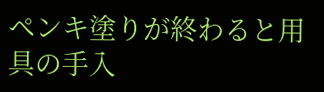ペンキ塗りが終わると用具の手入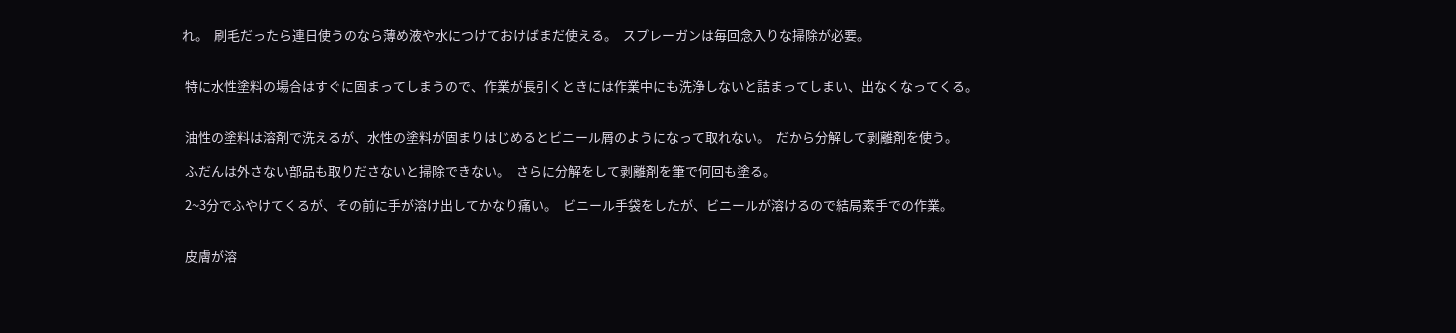れ。  刷毛だったら連日使うのなら薄め液や水につけておけばまだ使える。  スプレーガンは毎回念入りな掃除が必要。


 特に水性塗料の場合はすぐに固まってしまうので、作業が長引くときには作業中にも洗浄しないと詰まってしまい、出なくなってくる。


 油性の塗料は溶剤で洗えるが、水性の塗料が固まりはじめるとビニール屑のようになって取れない。  だから分解して剥離剤を使う。

 ふだんは外さない部品も取りださないと掃除できない。  さらに分解をして剥離剤を筆で何回も塗る。

 2~3分でふやけてくるが、その前に手が溶け出してかなり痛い。  ビニール手袋をしたが、ビニールが溶けるので結局素手での作業。


 皮膚が溶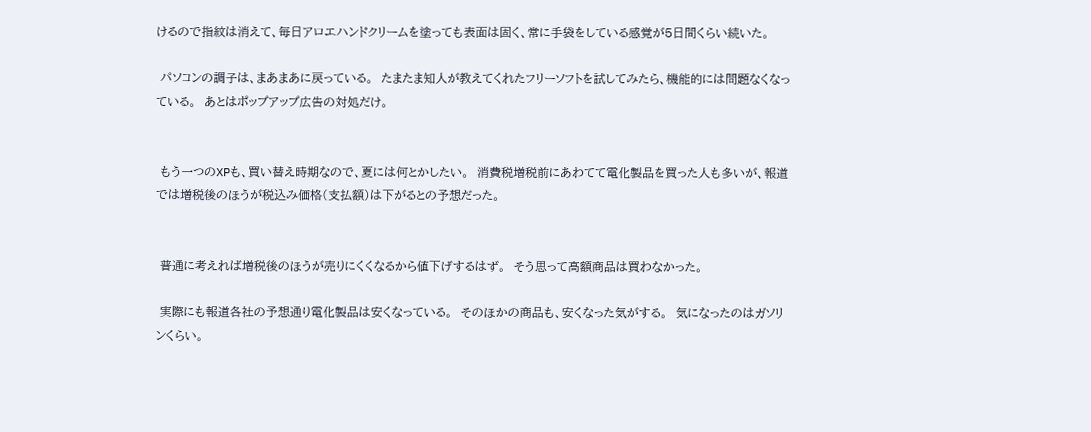けるので指紋は消えて、毎日アロエハンドクリームを塗っても表面は固く、常に手袋をしている感覚が5日間くらい続いた。

 パソコンの調子は、まあまあに戻っている。  たまたま知人が教えてくれたフリーソフトを試してみたら、機能的には問題なくなっている。  あとはポップアップ広告の対処だけ。


 もう一つのXPも、買い替え時期なので、夏には何とかしたい。  消費税増税前にあわてて電化製品を買った人も多いが、報道では増税後のほうが税込み価格(支払額)は下がるとの予想だった。


 普通に考えれば増税後のほうが売りにくくなるから値下げするはず。  そう思って高額商品は買わなかった。

 実際にも報道各社の予想通り電化製品は安くなっている。  そのほかの商品も、安くなった気がする。  気になったのはガソリンくらい。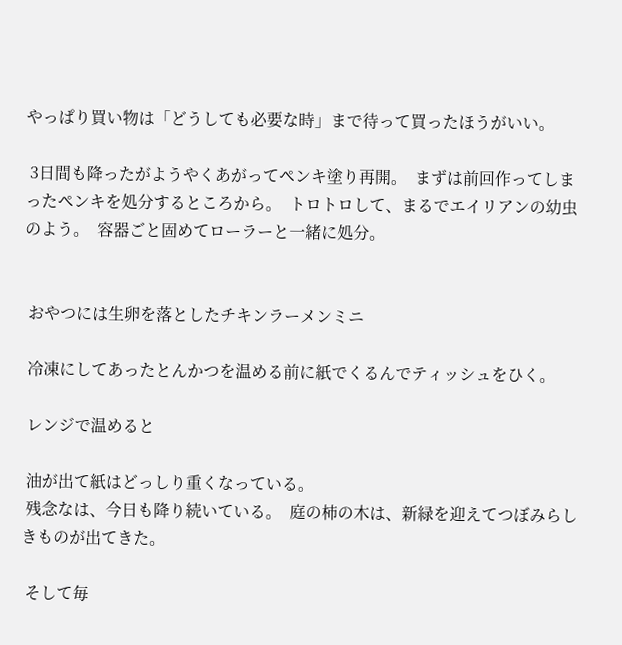やっぱり買い物は「どうしても必要な時」まで待って買ったほうがいい。

 3日間も降ったがようやくあがってペンキ塗り再開。  まずは前回作ってしまったペンキを処分するところから。  トロトロして、まるでエイリアンの幼虫のよう。  容器ごと固めてローラーと一緒に処分。


 おやつには生卵を落としたチキンラーメンミニ

 冷凍にしてあったとんかつを温める前に紙でくるんでティッシュをひく。

 レンジで温めると

 油が出て紙はどっしり重くなっている。
 残念なは、今日も降り続いている。  庭の柿の木は、新緑を迎えてつぼみらしきものが出てきた。

 そして毎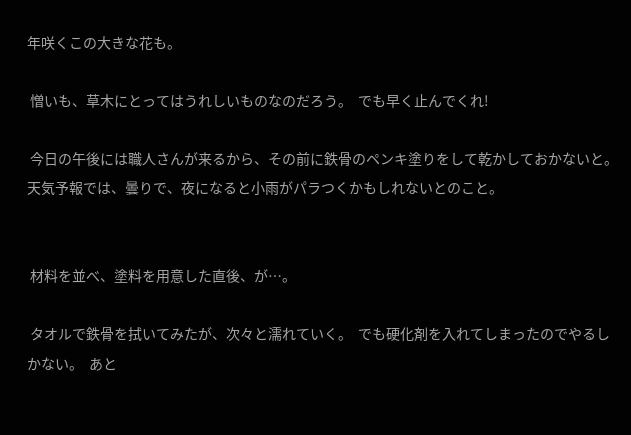年咲くこの大きな花も。

 憎いも、草木にとってはうれしいものなのだろう。  でも早く止んでくれ!

 今日の午後には職人さんが来るから、その前に鉄骨のペンキ塗りをして乾かしておかないと。  天気予報では、曇りで、夜になると小雨がパラつくかもしれないとのこと。


 材料を並べ、塗料を用意した直後、が…。

 タオルで鉄骨を拭いてみたが、次々と濡れていく。  でも硬化剤を入れてしまったのでやるしかない。  あと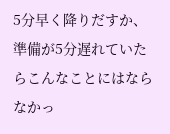5分早く降りだすか、準備が5分遅れていたらこんなことにはならなかっ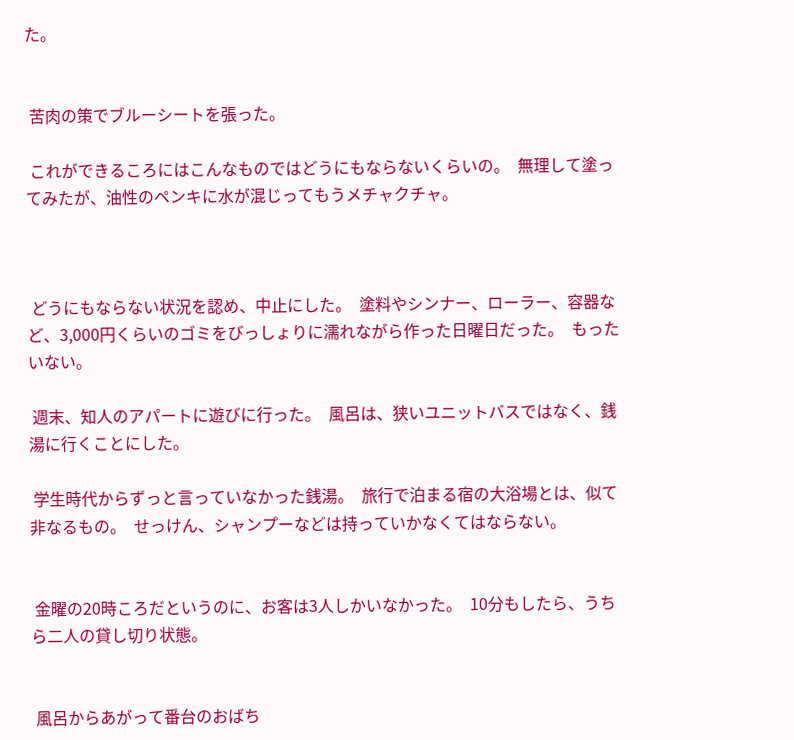た。


 苦肉の策でブルーシートを張った。

 これができるころにはこんなものではどうにもならないくらいの。  無理して塗ってみたが、油性のペンキに水が混じってもうメチャクチャ。



 どうにもならない状況を認め、中止にした。  塗料やシンナー、ローラー、容器など、3,000円くらいのゴミをびっしょりに濡れながら作った日曜日だった。  もったいない。

 週末、知人のアパートに遊びに行った。  風呂は、狭いユニットバスではなく、銭湯に行くことにした。

 学生時代からずっと言っていなかった銭湯。  旅行で泊まる宿の大浴場とは、似て非なるもの。  せっけん、シャンプーなどは持っていかなくてはならない。


 金曜の20時ころだというのに、お客は3人しかいなかった。  10分もしたら、うちら二人の貸し切り状態。


 風呂からあがって番台のおばち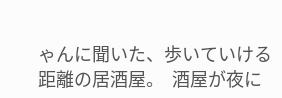ゃんに聞いた、歩いていける距離の居酒屋。  酒屋が夜に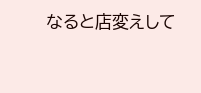なると店変えして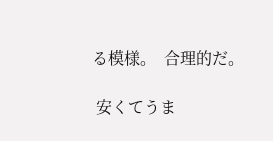る模様。  合理的だ。

 安くてうま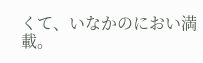くて、いなかのにおい満載。